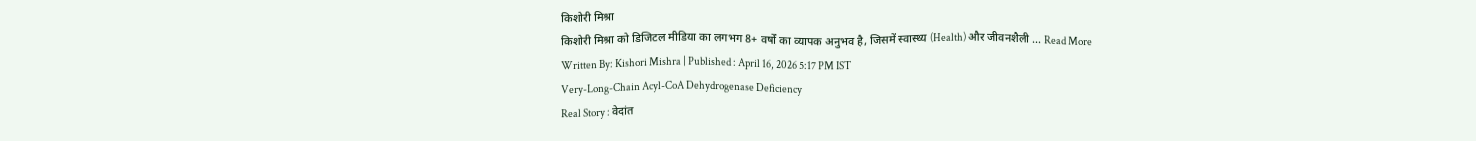किशोरी मिश्रा
किशोरी मिश्रा को डिजिटल मीडिया का लगभग 8+ वर्षों का व्यापक अनुभव है, जिसमें स्वास्थ्य (Health) और जीवनशैली ... Read More
Written By: Kishori Mishra | Published : April 16, 2026 5:17 PM IST
Very-Long-Chain Acyl-CoA Dehydrogenase Deficiency
Real Story : वेदांत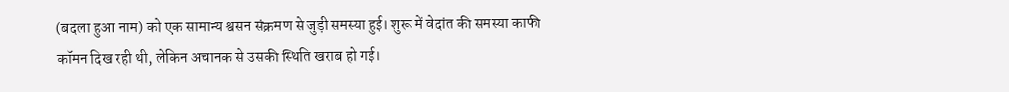(बदला हुआ नाम) को एक सामान्य श्वसन संक्रमण से जुड़ी समस्या हुई। शुरू में वेदांत की समस्या काफी कॉमन दिख रही थी, लेकिन अचानक से उसकी स्थिति खराब हो गई।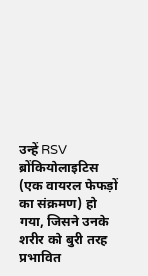उन्हें RSV ब्रोंकियोलाइटिस (एक वायरल फेफड़ों का संक्रमण) हो गया, जिसने उनके शरीर को बुरी तरह प्रभावित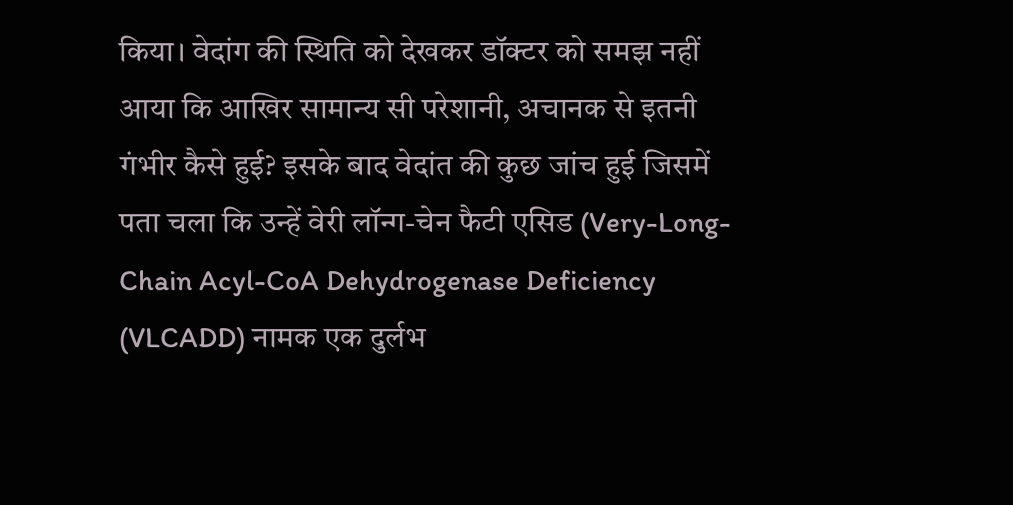किया। वेदांग की स्थिति को देखकर डॉक्टर को समझ नहीं आया कि आखिर सामान्य सी परेशानी, अचानक से इतनी गंभीर कैसे हुई? इसके बाद वेदांत की कुछ जांच हुई जिसमें पता चला कि उन्हें वेरी लॉन्ग-चेन फैटी एसिड (Very-Long-Chain Acyl-CoA Dehydrogenase Deficiency (VLCADD) नामक एक दुर्लभ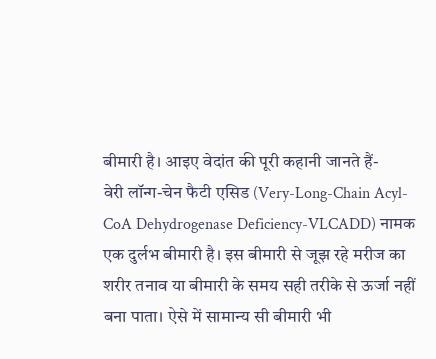बीमारी है। आइए वेदांत की पूरी कहानी जानते हैं-
वेरी लॉन्ग-चेन फैटी एसिड (Very-Long-Chain Acyl-CoA Dehydrogenase Deficiency-VLCADD) नामक एक दुर्लभ बीमारी है। इस बीमारी से जूझ रहे मरीज का शरीर तनाव या बीमारी के समय सही तरीके से ऊर्जा नहीं बना पाता। ऐसे में सामान्य सी बीमारी भी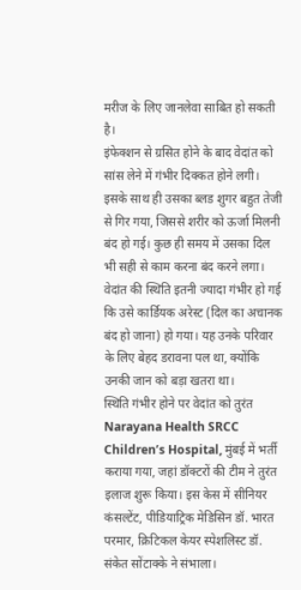मरीज के लिए जानलेवा साबित हो सकती है।
इंफेक्शन से ग्रसित होने के बाद वेदांत को सांस लेने में गंभीर दिक्कत होने लगी। इसके साथ ही उसका ब्लड शुगर बहुत तेजी से गिर गया, जिससे शरीर को ऊर्जा मिलनी बंद हो गई। कुछ ही समय में उसका दिल भी सही से काम करना बंद करने लगा।
वेदांत की स्थिति इतनी ज्यादा गंभीर हो गई कि उसे कार्डियक अरेस्ट (दिल का अचानक बंद हो जाना) हो गया। यह उनके परिवार के लिए बेहद डरावना पल था, क्योंकि उनकी जान को बड़ा खतरा था।
स्थिति गंभीर होने पर वेदांत को तुरंत Narayana Health SRCC Children’s Hospital, मुंबई में भर्ती कराया गया, जहां डॉक्टरों की टीम ने तुरंत इलाज शुरू किया। इस केस में सीनियर कंसल्टेंट, पीडियाट्रिक मेडिसिन डॉ. भारत परमार, क्रिटिकल केयर स्पेशलिस्ट डॉ. संकेत सोंटाक्के ने संभाला।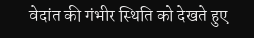वेदांत की गंभीर स्थिति को देखते हुए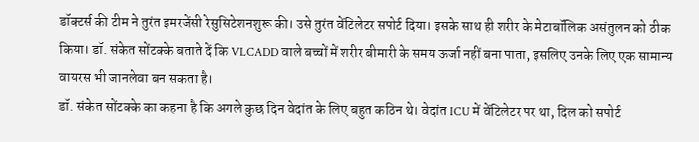डॉक्टर्स की टीम ने तुरंत इमरजेंसी रेसुसिटेशनशुरू की। उसे तुरंत वेंटिलेटर सपोर्ट दिया। इसके साथ ही शरीर के मेटाबॉलिक असंतुलन को ठीक किया। डॉ. संकेत सोंटक्के बताते दें कि VLCADD वाले बच्चों में शरीर बीमारी के समय ऊर्जा नहीं बना पाता, इसलिए उनके लिए एक सामान्य वायरस भी जानलेवा बन सकता है।
डॉ. संकेत सोंटक्के का कहना है कि अगले कुछ दिन वेदांत के लिए बहुत कठिन थे। वेदांत ICU में वेंटिलेटर पर था, दिल को सपोर्ट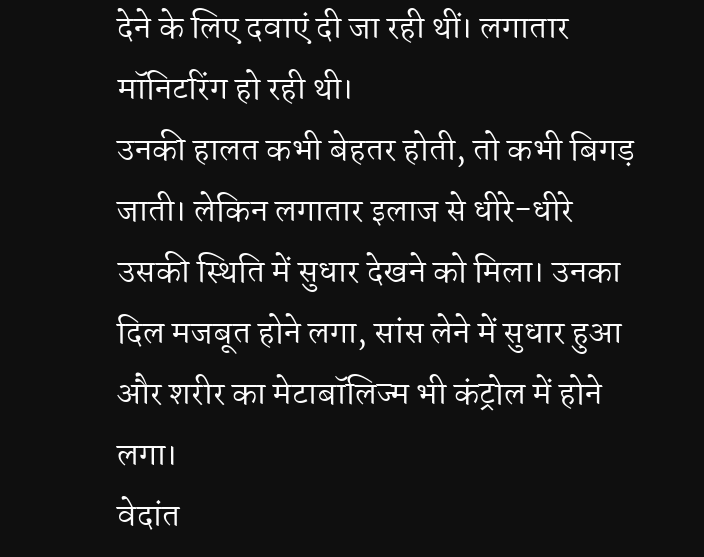देने के लिए दवाएं दी जा रही थीं। लगातार मॉनिटरिंग हो रही थी।
उनकी हालत कभी बेहतर होती, तो कभी बिगड़ जाती। लेकिन लगातार इलाज से धीरे-धीरे उसकी स्थिति में सुधार देखने को मिला। उनका दिल मजबूत होने लगा, सांस लेने में सुधार हुआ और शरीर का मेटाबॉलिज्म भी कंट्रोल में होने लगा।
वेदांत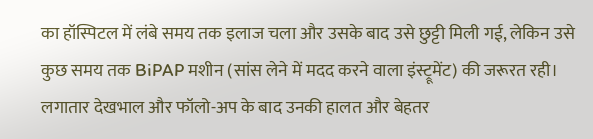का हॉस्पिटल में लंबे समय तक इलाज चला और उसके बाद उसे छुट्टी मिली गई, लेकिन उसे कुछ समय तक BiPAP मशीन (सांस लेने में मदद करने वाला इंस्ट्रूमेंट) की जरूरत रही। लगातार देखभाल और फॉलो-अप के बाद उनकी हालत और बेहतर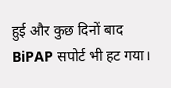हुई और कुछ दिनों बाद BiPAP सपोर्ट भी हट गया।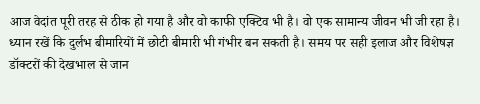आज वेदांत पूरी तरह से ठीक हो गया है और वो काफी एक्टिव भी है। वो एक सामान्य जीवन भी जी रहा है। ध्यान रखें कि दुर्लभ बीमारियों में छोटी बीमारी भी गंभीर बन सकती है। समय पर सही इलाज और विशेषज्ञ डॉक्टरों की देखभाल से जान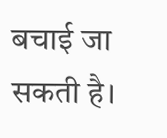बचाई जा सकती है।